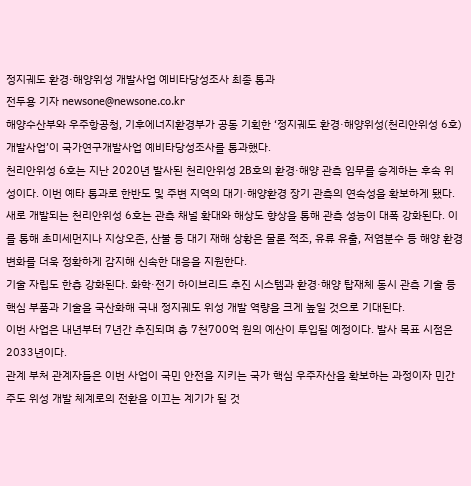정지궤도 환경·해양위성 개발사업 예비타당성조사 최종 통과
전두용 기자 newsone@newsone.co.kr
해양수산부와 우주항공청, 기후에너지환경부가 공동 기획한 ‘정지궤도 환경·해양위성(천리안위성 6호) 개발사업’이 국가연구개발사업 예비타당성조사를 통과했다.
천리안위성 6호는 지난 2020년 발사된 천리안위성 2B호의 환경·해양 관측 임무를 승계하는 후속 위성이다. 이번 예타 통과로 한반도 및 주변 지역의 대기·해양환경 장기 관측의 연속성을 확보하게 됐다.
새로 개발되는 천리안위성 6호는 관측 채널 확대와 해상도 향상을 통해 관측 성능이 대폭 강화된다. 이를 통해 초미세먼지나 지상오존, 산불 등 대기 재해 상황은 물론 적조, 유류 유출, 저염분수 등 해양 환경 변화를 더욱 정확하게 감지해 신속한 대응을 지원한다.
기술 자립도 한층 강화된다. 화학·전기 하이브리드 추진 시스템과 환경·해양 탑재체 동시 관측 기술 등 핵심 부품과 기술을 국산화해 국내 정지궤도 위성 개발 역량을 크게 높일 것으로 기대된다.
이번 사업은 내년부터 7년간 추진되며 총 7천700억 원의 예산이 투입될 예정이다. 발사 목표 시점은 2033년이다.
관계 부처 관계자들은 이번 사업이 국민 안전을 지키는 국가 핵심 우주자산을 확보하는 과정이자 민간 주도 위성 개발 체계로의 전환을 이끄는 계기가 될 것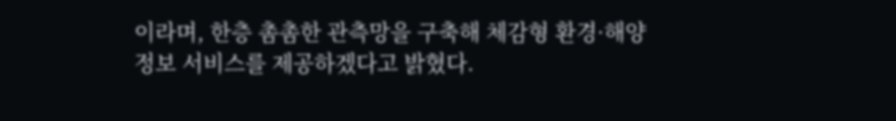이라며, 한층 촘촘한 관측망을 구축해 체감형 환경·해양 정보 서비스를 제공하겠다고 밝혔다.